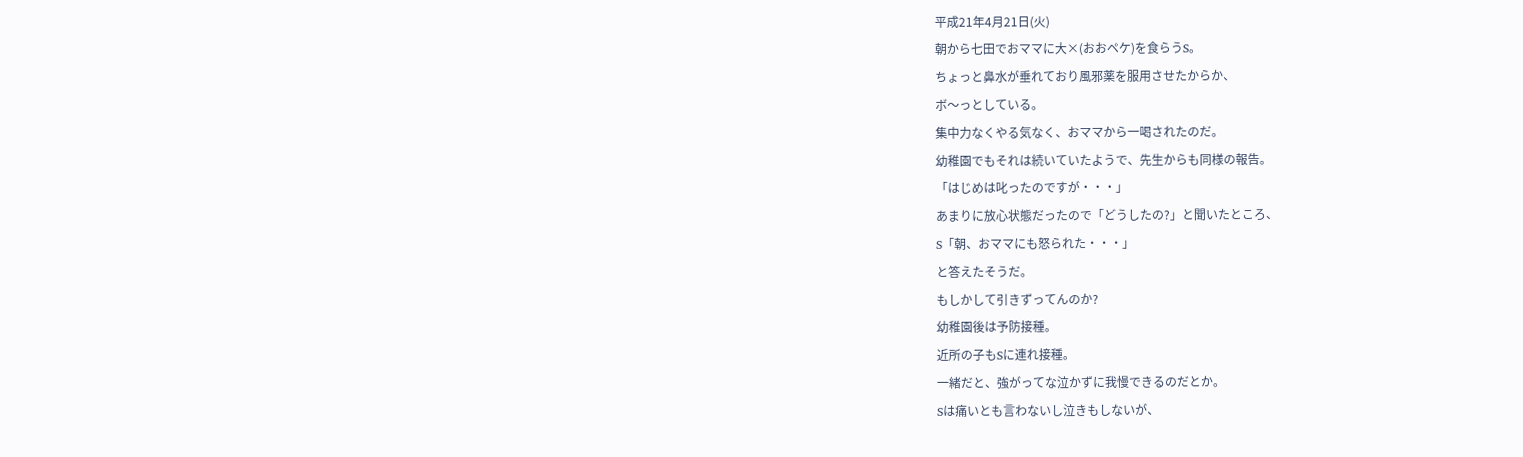平成21年4月21日(火)
朝から七田でおママに大×(おおペケ)を食らうS。
ちょっと鼻水が垂れており風邪薬を服用させたからか、
ボ〜っとしている。
集中力なくやる気なく、おママから一喝されたのだ。
幼稚園でもそれは続いていたようで、先生からも同様の報告。
「はじめは叱ったのですが・・・」
あまりに放心状態だったので「どうしたの?」と聞いたところ、
S「朝、おママにも怒られた・・・」
と答えたそうだ。
もしかして引きずってんのか?
幼稚園後は予防接種。
近所の子もSに連れ接種。
一緒だと、強がってな泣かずに我慢できるのだとか。
Sは痛いとも言わないし泣きもしないが、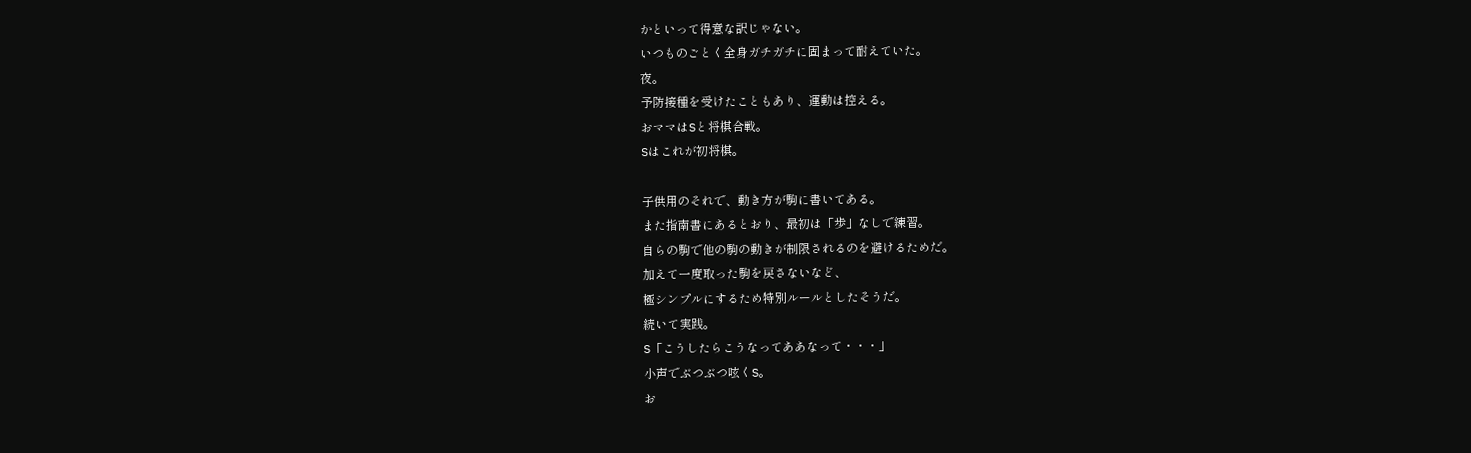かといって得意な訳じゃない。
いつものごとく全身ガチガチに固まって耐えていた。
夜。
予防接種を受けたこともあり、運動は控える。
おママはSと将棋合戦。
Sはこれが初将棋。

子供用のそれで、動き方が駒に書いてある。
また指南書にあるとおり、最初は「歩」なしで練習。
自らの駒で他の駒の動きが制限されるのを避けるためだ。
加えて一度取った駒を戻さないなど、
極シンプルにするため特別ルールとしたそうだ。
続いて実践。
S「こうしたらこうなってああなって・・・」
小声でぶつぶつ呟くS。
お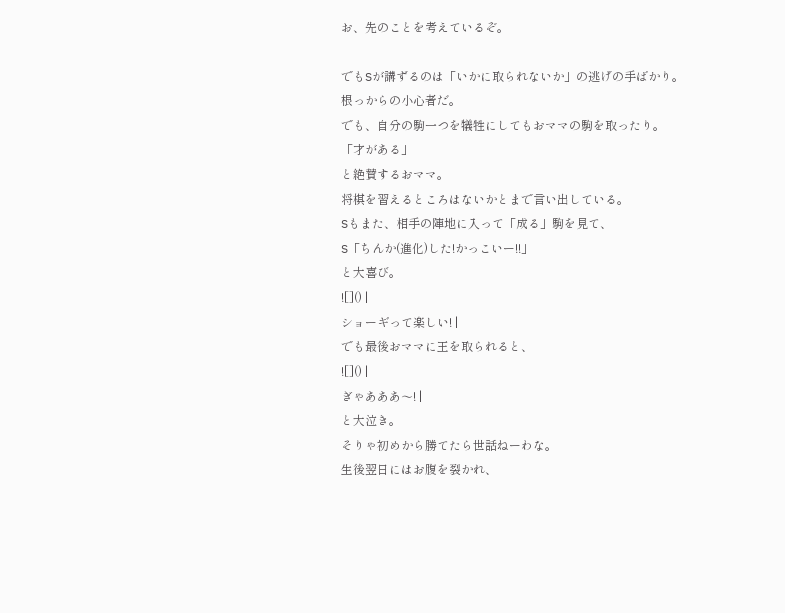お、先のことを考えているぞ。

でもSが講ずるのは「いかに取られないか」の逃げの手ばかり。
根っからの小心者だ。
でも、自分の駒一つを犠牲にしてもおママの駒を取ったり。
「才がある」
と絶賛するおママ。
将棋を習えるところはないかとまで言い出している。
Sもまた、相手の陣地に入って「成る」駒を見て、
S「ちんか(進化)した!かっこいー!!」
と大喜び。
![]() |
ショーギって楽しい! |
でも最後おママに王を取られると、
![]() |
ぎゃあああ〜! |
と大泣き。
そりゃ初めから勝てたら世話ねーわな。
生後翌日にはお腹を裂かれ、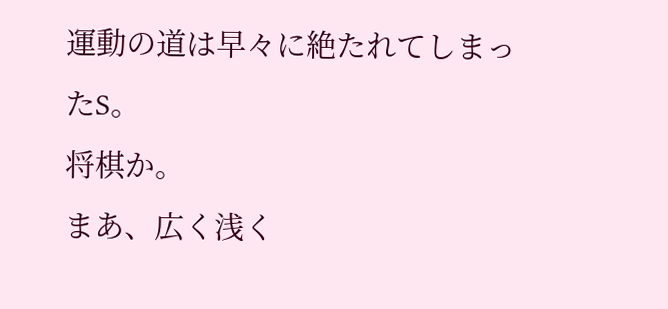運動の道は早々に絶たれてしまったS。
将棋か。
まあ、広く浅く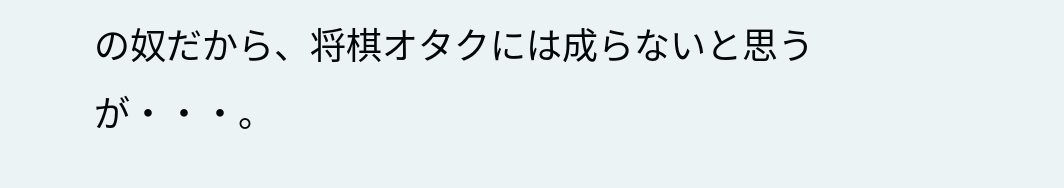の奴だから、将棋オタクには成らないと思うが・・・。